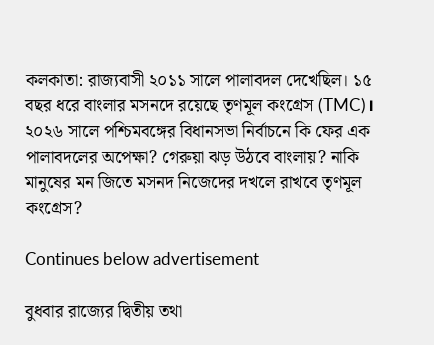কলকাতা: রাজ্যবাসী ২০১১ সালে পালাবদল দেখেছিল। ১৫ বছর ধরে বাংলার মসনদে রয়েছে তৃণমূল কংগ্রেস (TMC)। ২০২৬ সালে পশ্চিমবঙ্গের বিধানসভা নির্বাচনে কি ফের এক পালাবদলের অপেক্ষা? গেরুয়া ঝড় উঠবে বাংলায়? নাকি মানুষের মন জিতে মসনদ নিজেদের দখলে রাখবে তৃণমূল কংগ্রেস?

Continues below advertisement

বুধবার রাজ্যের দ্বিতীয় তথা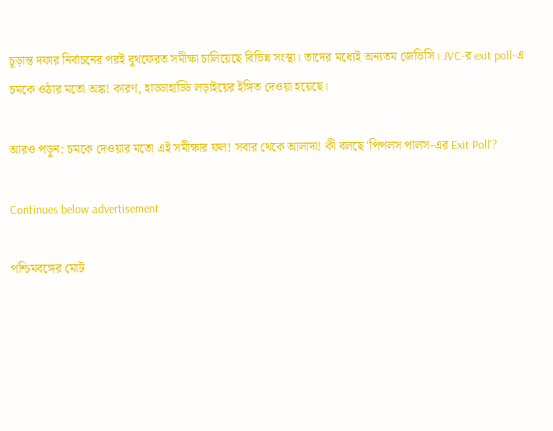চূড়ান্ত দফার নির্বাচনের পরই বুথফেরত সমীক্ষা চালিয়েছে বিভিন্ন সংস্থা। তাদের মধ্যেই অন্যতম জেভিসি। JVC-র exit poll-এ চমকে ওঠার মতো অঙ্ক! কারণ, হাড্ডাহাড্ডি লড়াইয়ের ইঙ্গিত দেওয়া হয়েছে।

আরও পড়ুন: চমকে দেওয়ার মতো এই সমীক্ষার ফল! সবার থেকে আলাদা! কী বলছে 'পিপলস পালস-এর Exit Poll'?

Continues below advertisement

পশ্চিমবঙ্গের মোট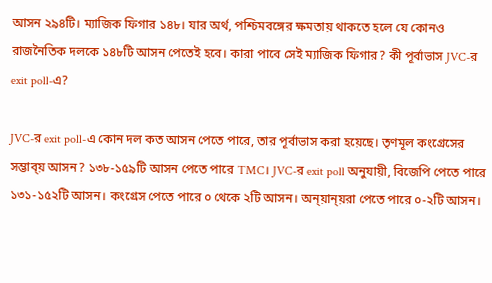আসন ২৯৪টি। ম্যাজিক ফিগার ১৪৮। যার অর্থ, পশ্চিমবঙ্গের ক্ষমতায় থাকতে হলে যে কোনও রাজনৈতিক দলকে ১৪৮টি আসন পেতেই হবে। কারা পাবে সেই ম্যাজিক ফিগার? কী পূর্বাভাস JVC-র exit poll-এ?

JVC-র exit poll-এ কোন দল কত আসন পেতে পারে, তার পূর্বাভাস করা হয়েছে। তৃণমূল কংগ্রেসের সম্ভাব্য় আসন? ১৩৮-১৫৯টি আসন পেতে পারে TMC। JVC-র exit poll অনুযায়ী, বিজেপি পেতে পারে ১৩১-১৫২টি আসন। কংগ্রেস পেতে পারে ০ থেকে ২টি আসন। অন্য়ান্য়রা পেতে পারে ০-২টি আসন।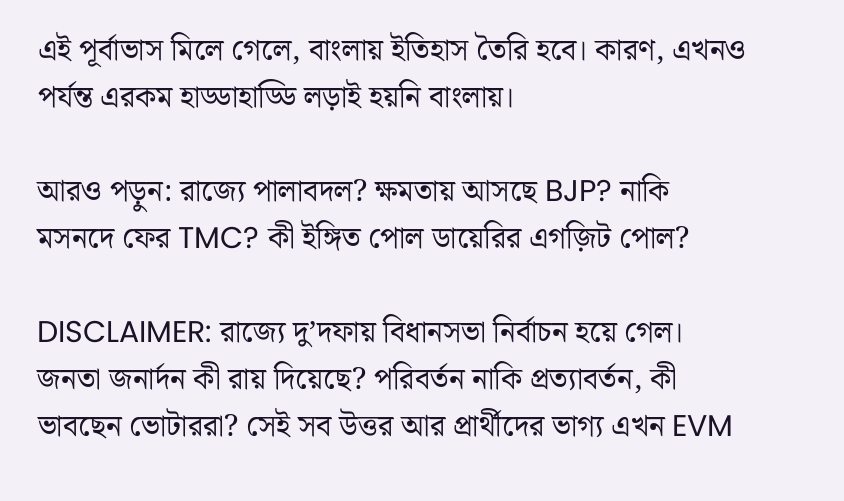এই পূর্বাভাস মিলে গেলে, বাংলায় ইতিহাস তৈরি হবে। কারণ, এখনও পর্যন্ত এরকম হাড্ডাহাড্ডি লড়াই হয়নি বাংলায়।

আরও পড়ুন: রাজ্যে পালাবদল? ক্ষমতায় আসছে BJP? নাকি মসনদে ফের TMC? কী ইঙ্গিত পোল ডায়েরির এগজ়িট পোল?

DISCLAIMER: রাজ্যে দু’দফায় বিধানসভা নির্বাচন হয়ে গেল। জনতা জনার্দন কী রায় দিয়েছে? পরিবর্তন নাকি প্রত্যাবর্তন, কী ভাবছেন ভোটাররা? সেই সব উত্তর আর প্রার্থীদের ভাগ্য এখন EVM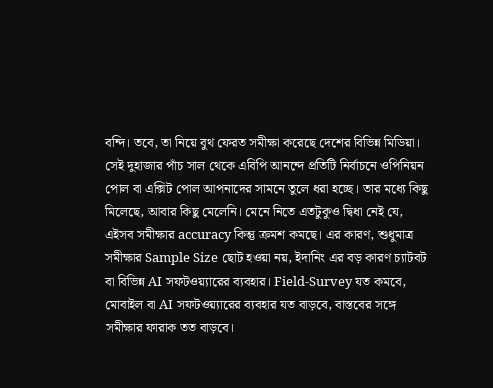বন্দি। তবে, তা নিয়ে বুথ ফেরত সমীক্ষা করেছে দেশের বিভিন্ন মিডিয়া। সেই দুহাজার পাঁচ সাল থেকে এবিপি আনন্দে প্রতিটি নির্বাচনে ওপিনিয়ন পোল বা এক্সিট পোল আপনাদের সামনে তুলে ধরা হচ্ছে। তার মধ্যে কিছু মিলেছে, আবার কিছু মেলেনি। মেনে নিতে এতটুকুও দ্বিধা নেই যে, এইসব সমীক্ষার accuracy কিন্তু ক্রমশ কমছে। এর কারণ, শুধুমাত্র সমীক্ষার Sample Size ছোট হওয়া নয়, ইদানিং এর বড় কারণ চ্যাটবট বা বিভিন্ন AI সফটওয়্যারের ব্যবহার। Field-Survey যত কমবে, মোবাইল বা AI সফটওয়্যারের ব্যবহার যত বাড়বে, বাস্তবের সঙ্গে সমীক্ষার ফারাক তত বাড়বে।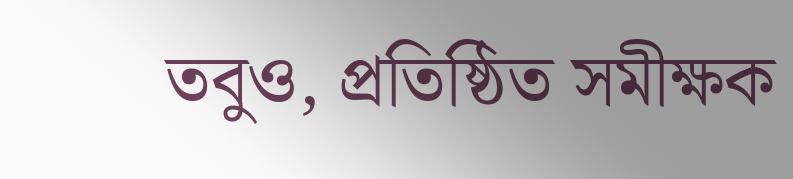তবুও, প্রতিষ্ঠিত সমীক্ষক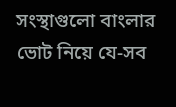সংস্থাগুলো বাংলার ভোট নিয়ে যে-সব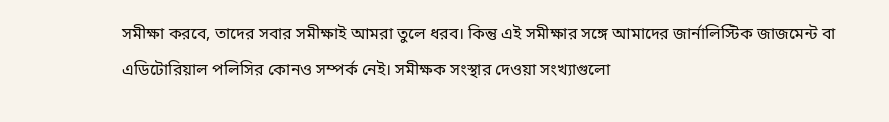সমীক্ষা করবে, তাদের সবার সমীক্ষাই আমরা তুলে ধরব। কিন্তু এই সমীক্ষার সঙ্গে আমাদের জার্নালিস্টিক জাজমেন্ট বা এডিটোরিয়াল পলিসির কোনও সম্পর্ক নেই। সমীক্ষক সংস্থার দেওয়া সংখ্যাগুলো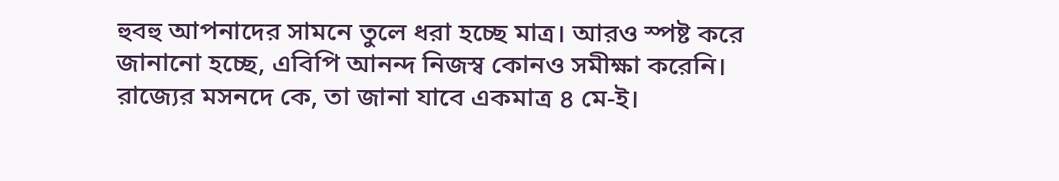হুবহু আপনাদের সামনে তুলে ধরা হচ্ছে মাত্র। আরও স্পষ্ট করে জানানো হচ্ছে, এবিপি আনন্দ নিজস্ব কোনও সমীক্ষা করেনি। রাজ্যের মসনদে কে, তা জানা যাবে একমাত্র ৪ মে-ই।